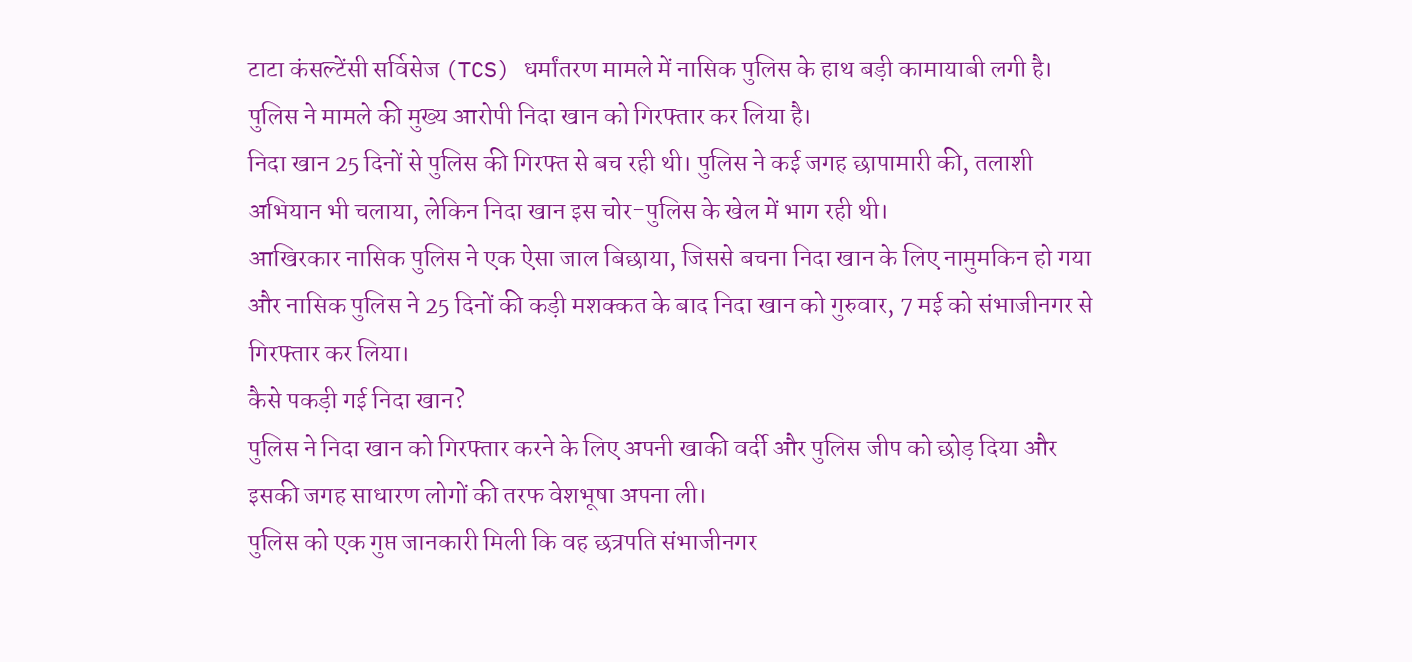टाटा कंसल्टेंसी सर्विसेज (TCS) धर्मांतरण मामले में नासिक पुलिस के हाथ बड़ी कामायाबी लगी है। पुलिस ने मामले की मुख्य आरोपी निदा खान को गिरफ्तार कर लिया है।
निदा खान 25 दिनों से पुलिस की गिरफ्त से बच रही थी। पुलिस ने कई जगह छापामारी की, तलाशी अभियान भी चलाया, लेकिन निदा खान इस चोर-पुलिस के खेल में भाग रही थी।
आखिरकार नासिक पुलिस ने एक ऐसा जाल बिछाया, जिससे बचना निदा खान के लिए नामुमकिन हो गया और नासिक पुलिस ने 25 दिनों की कड़ी मशक्कत के बाद निदा खान को गुरुवार, 7 मई को संभाजीनगर से गिरफ्तार कर लिया।
कैसे पकड़ी गई निदा खान?
पुलिस ने निदा खान को गिरफ्तार करने के लिए अपनी खाकी वर्दी और पुलिस जीप को छोड़ दिया और इसकी जगह साधारण लोगों की तरफ वेशभूषा अपना ली।
पुलिस को एक गुप्त जानकारी मिली कि वह छत्रपति संभाजीनगर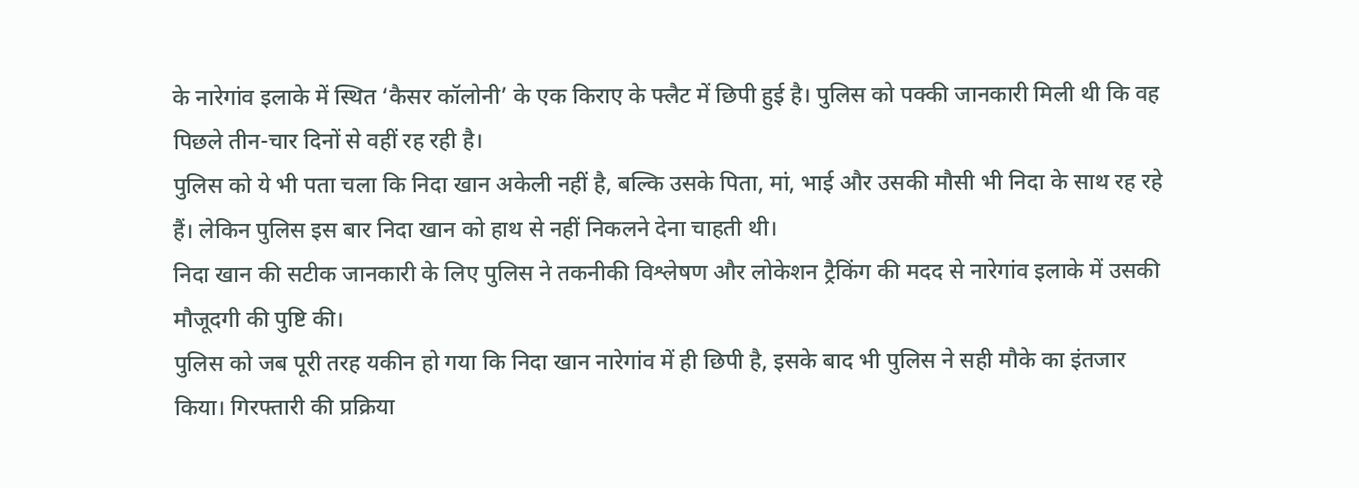के नारेगांव इलाके में स्थित ‘कैसर कॉलोनी’ के एक किराए के फ्लैट में छिपी हुई है। पुलिस को पक्की जानकारी मिली थी कि वह पिछले तीन-चार दिनों से वहीं रह रही है।
पुलिस को ये भी पता चला कि निदा खान अकेली नहीं है, बल्कि उसके पिता, मां, भाई और उसकी मौसी भी निदा के साथ रह रहे हैं। लेकिन पुलिस इस बार निदा खान को हाथ से नहीं निकलने देना चाहती थी।
निदा खान की सटीक जानकारी के लिए पुलिस ने तकनीकी विश्लेषण और लोकेशन ट्रैकिंग की मदद से नारेगांव इलाके में उसकी मौजूदगी की पुष्टि की।
पुलिस को जब पूरी तरह यकीन हो गया कि निदा खान नारेगांव में ही छिपी है, इसके बाद भी पुलिस ने सही मौके का इंतजार किया। गिरफ्तारी की प्रक्रिया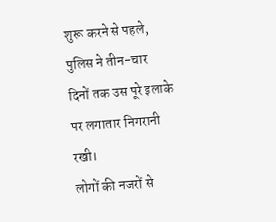शुरू करने से पहले, पुलिस ने तीन-चार दिनों तक उस पूरे इलाके पर लगातार निगरानी रखी।
लोगों की नजरों से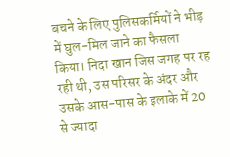बचने के लिए पुलिसकर्मियों ने भीड़ में घुल-मिल जाने का फैसला किया। निदा खान जिस जगह पर रह रही थी, उस परिसर के अंदर और उसके आस-पास के इलाके में 20 से ज्यादा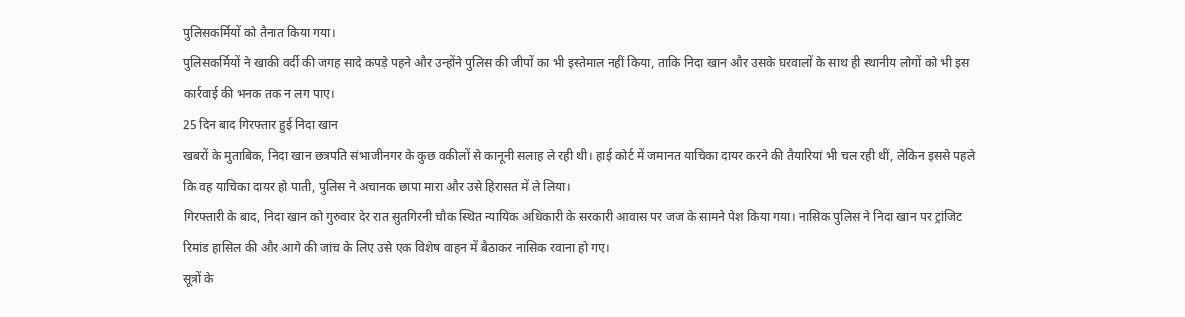पुलिसकर्मियों को तैनात किया गया।
पुलिसकर्मियों ने खाकी वर्दी की जगह सादे कपड़े पहने और उन्होंने पुलिस की जीपों का भी इस्तेमाल नहीं किया, ताकि निदा खान और उसके घरवालों के साथ ही स्थानीय लोगों को भी इस कार्रवाई की भनक तक न लग पाए।
25 दिन बाद गिरफ्तार हुई निदा खान
खबरों के मुताबिक, निदा खान छत्रपति संभाजीनगर के कुछ वकीलों से कानूनी सलाह ले रही थी। हाई कोर्ट में जमानत याचिका दायर करने की तैयारियां भी चल रही थीं, लेकिन इससे पहले कि वह याचिका दायर हो पाती, पुलिस ने अचानक छापा मारा और उसे हिरासत में ले लिया।
गिरफ्तारी के बाद, निदा खान को गुरुवार देर रात सुतगिरनी चौक स्थित न्यायिक अधिकारी के सरकारी आवास पर जज के सामने पेश किया गया। नासिक पुलिस ने निदा खान पर ट्रांजिट रिमांड हासिल की और आगे की जांच के लिए उसे एक विशेष वाहन में बैठाकर नासिक रवाना हो गए।
सूत्रों के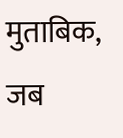मुताबिक, जब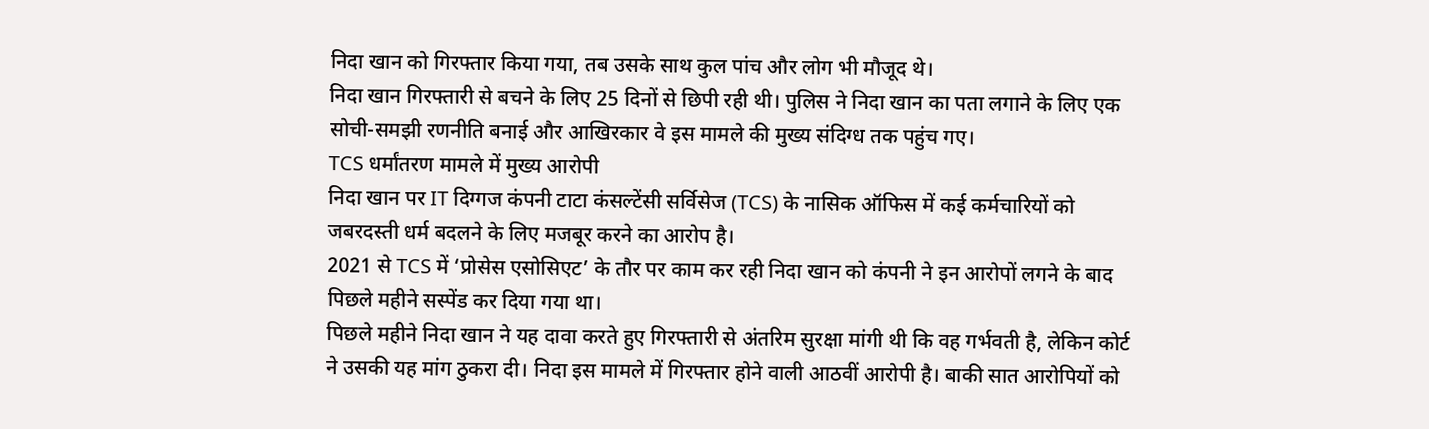निदा खान को गिरफ्तार किया गया, तब उसके साथ कुल पांच और लोग भी मौजूद थे।
निदा खान गिरफ्तारी से बचने के लिए 25 दिनों से छिपी रही थी। पुलिस ने निदा खान का पता लगाने के लिए एक सोची-समझी रणनीति बनाई और आखिरकार वे इस मामले की मुख्य संदिग्ध तक पहुंच गए।
TCS धर्मांतरण मामले में मुख्य आरोपी
निदा खान पर IT दिग्गज कंपनी टाटा कंसल्टेंसी सर्विसेज (TCS) के नासिक ऑफिस में कई कर्मचारियों को जबरदस्ती धर्म बदलने के लिए मजबूर करने का आरोप है।
2021 से TCS में ‘प्रोसेस एसोसिएट’ के तौर पर काम कर रही निदा खान को कंपनी ने इन आरोपों लगने के बाद पिछले महीने सस्पेंड कर दिया गया था।
पिछले महीने निदा खान ने यह दावा करते हुए गिरफ्तारी से अंतरिम सुरक्षा मांगी थी कि वह गर्भवती है, लेकिन कोर्ट ने उसकी यह मांग ठुकरा दी। निदा इस मामले में गिरफ्तार होने वाली आठवीं आरोपी है। बाकी सात आरोपियों को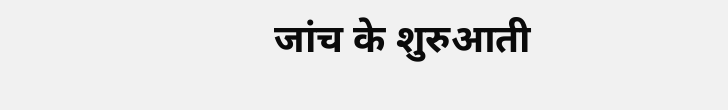जांच के शुरुआती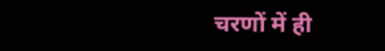चरणों में ही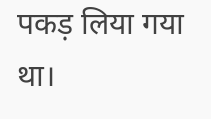पकड़ लिया गया था।